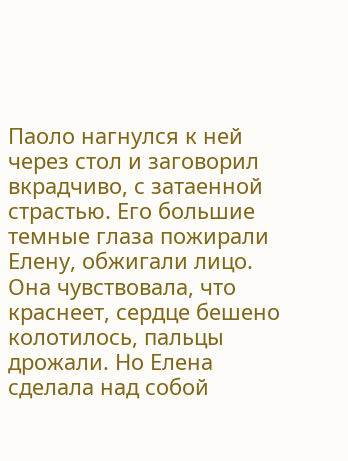Паоло нагнулся к ней через стол и заговорил вкрадчиво, с затаенной страстью. Его большие темные глаза пожирали Елену, обжигали лицо. Она чувствовала, что краснеет, сердце бешено колотилось, пальцы дрожали. Но Елена сделала над собой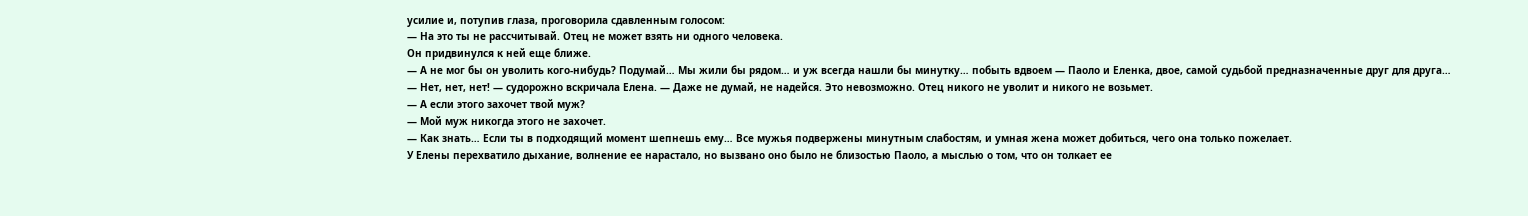усилие и, потупив глаза, проговорила сдавленным голосом:
— На это ты не рассчитывай. Отец не может взять ни одного человека.
Он придвинулся к ней еще ближе.
— А не мог бы он уволить кого-нибудь? Подумай… Мы жили бы рядом… и уж всегда нашли бы минутку… побыть вдвоем — Паоло и Еленка, двое, самой судьбой предназначенные друг для друга…
— Нет, нет, нет! — судорожно вскричала Елена. — Даже не думай, не надейся. Это невозможно. Отец никого не уволит и никого не возьмет.
— А если этого захочет твой муж?
— Мой муж никогда этого не захочет.
— Как знать… Если ты в подходящий момент шепнешь ему… Все мужья подвержены минутным слабостям, и умная жена может добиться, чего она только пожелает.
У Елены перехватило дыхание, волнение ее нарастало, но вызвано оно было не близостью Паоло, а мыслью о том, что он толкает ее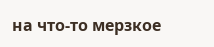на что-то мерзкое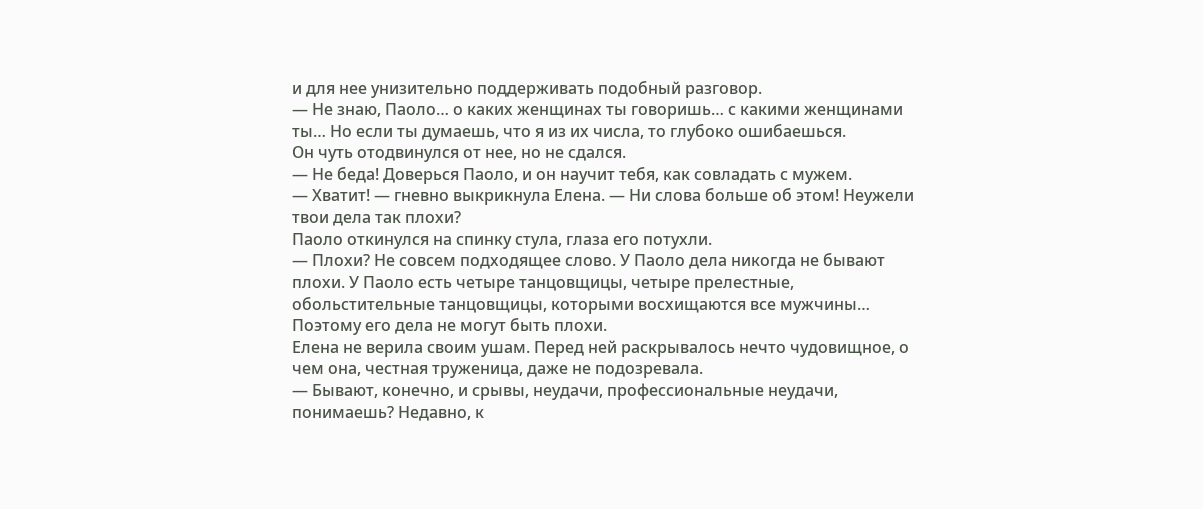и для нее унизительно поддерживать подобный разговор.
— Не знаю, Паоло… о каких женщинах ты говоришь… с какими женщинами ты… Но если ты думаешь, что я из их числа, то глубоко ошибаешься.
Он чуть отодвинулся от нее, но не сдался.
— Не беда! Доверься Паоло, и он научит тебя, как совладать с мужем.
— Хватит! — гневно выкрикнула Елена. — Ни слова больше об этом! Неужели твои дела так плохи?
Паоло откинулся на спинку стула, глаза его потухли.
— Плохи? Не совсем подходящее слово. У Паоло дела никогда не бывают плохи. У Паоло есть четыре танцовщицы, четыре прелестные, обольстительные танцовщицы, которыми восхищаются все мужчины… Поэтому его дела не могут быть плохи.
Елена не верила своим ушам. Перед ней раскрывалось нечто чудовищное, о чем она, честная труженица, даже не подозревала.
— Бывают, конечно, и срывы, неудачи, профессиональные неудачи, понимаешь? Недавно, к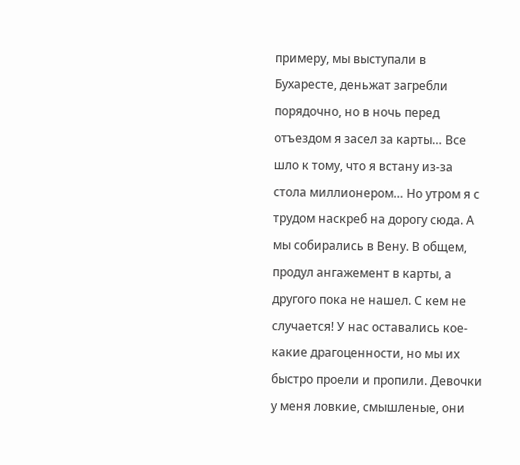примеру, мы выступали в Бухаресте, деньжат загребли порядочно, но в ночь перед отъездом я засел за карты… Все шло к тому, что я встану из-за стола миллионером… Но утром я с трудом наскреб на дорогу сюда. А мы собирались в Вену. В общем, продул ангажемент в карты, а другого пока не нашел. С кем не случается! У нас оставались кое-какие драгоценности, но мы их быстро проели и пропили. Девочки у меня ловкие, смышленые, они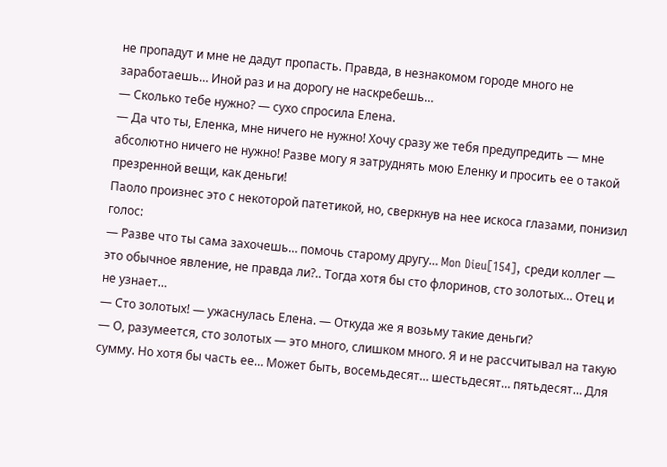не пропадут и мне не дадут пропасть. Правда, в незнакомом городе много не заработаешь… Иной раз и на дорогу не наскребешь…
— Сколько тебе нужно? — сухо спросила Елена.
— Да что ты, Еленка, мне ничего не нужно! Хочу сразу же тебя предупредить — мне абсолютно ничего не нужно! Разве могу я затруднять мою Еленку и просить ее о такой презренной вещи, как деньги!
Паоло произнес это с некоторой патетикой, но, сверкнув на нее искоса глазами, понизил голос:
— Разве что ты сама захочешь… помочь старому другу… Mon Dieu[154], среди коллег — это обычное явление, не правда ли?.. Тогда хотя бы сто флоринов, сто золотых… Отец и не узнает…
— Сто золотых! — ужаснулась Елена. — Откуда же я возьму такие деньги?
— О, разумеется, сто золотых — это много, слишком много. Я и не рассчитывал на такую сумму. Но хотя бы часть ее… Может быть, восемьдесят… шестьдесят… пятьдесят… Для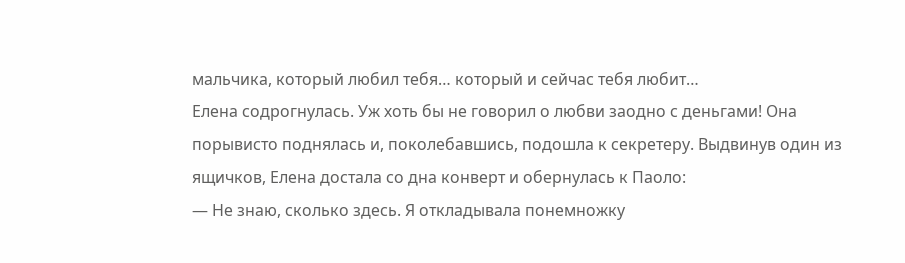мальчика, который любил тебя… который и сейчас тебя любит…
Елена содрогнулась. Уж хоть бы не говорил о любви заодно с деньгами! Она порывисто поднялась и, поколебавшись, подошла к секретеру. Выдвинув один из ящичков, Елена достала со дна конверт и обернулась к Паоло:
— Не знаю, сколько здесь. Я откладывала понемножку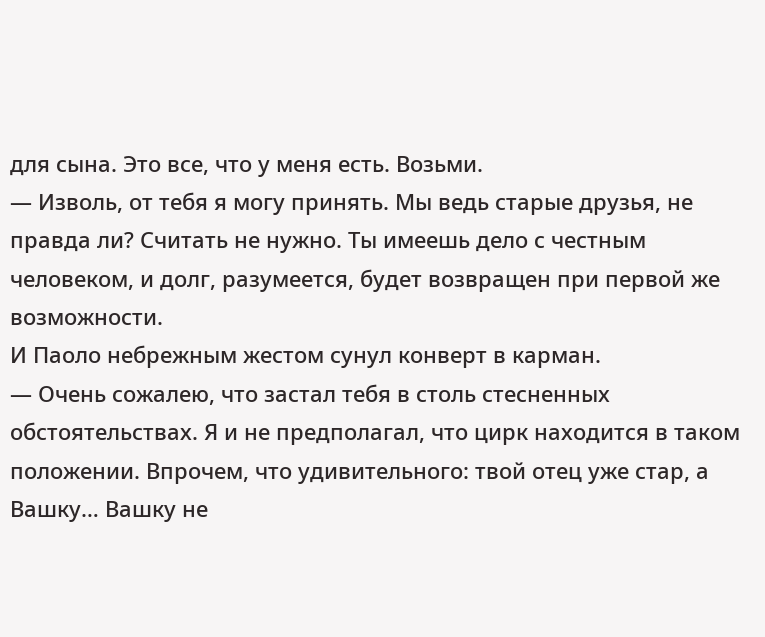для сына. Это все, что у меня есть. Возьми.
— Изволь, от тебя я могу принять. Мы ведь старые друзья, не правда ли? Считать не нужно. Ты имеешь дело с честным человеком, и долг, разумеется, будет возвращен при первой же возможности.
И Паоло небрежным жестом сунул конверт в карман.
— Очень сожалею, что застал тебя в столь стесненных обстоятельствах. Я и не предполагал, что цирк находится в таком положении. Впрочем, что удивительного: твой отец уже стар, а Вашку… Вашку не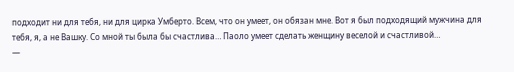подходит ни для тебя, ни для цирка Умберто. Всем, что он умеет, он обязан мне. Вот я был подходящий мужчина для тебя, я, а не Вашку. Со мной ты была бы счастлива… Паоло умеет сделать женщину веселой и счастливой…
—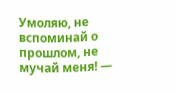Умоляю, не вспоминай о прошлом, не мучай меня! —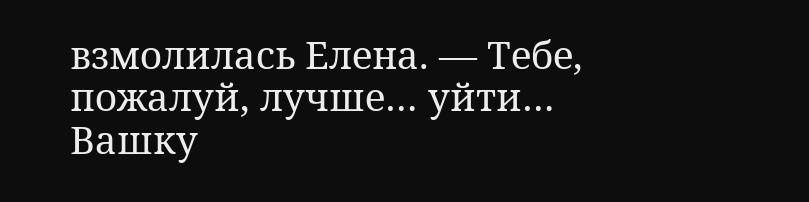взмолилась Елена. — Тебе, пожалуй, лучше… уйти… Вашку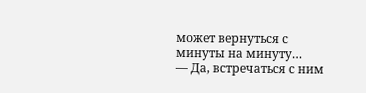может вернуться с минуты на минуту…
— Да, встречаться с ним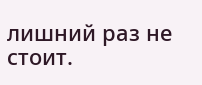лишний раз не стоит.